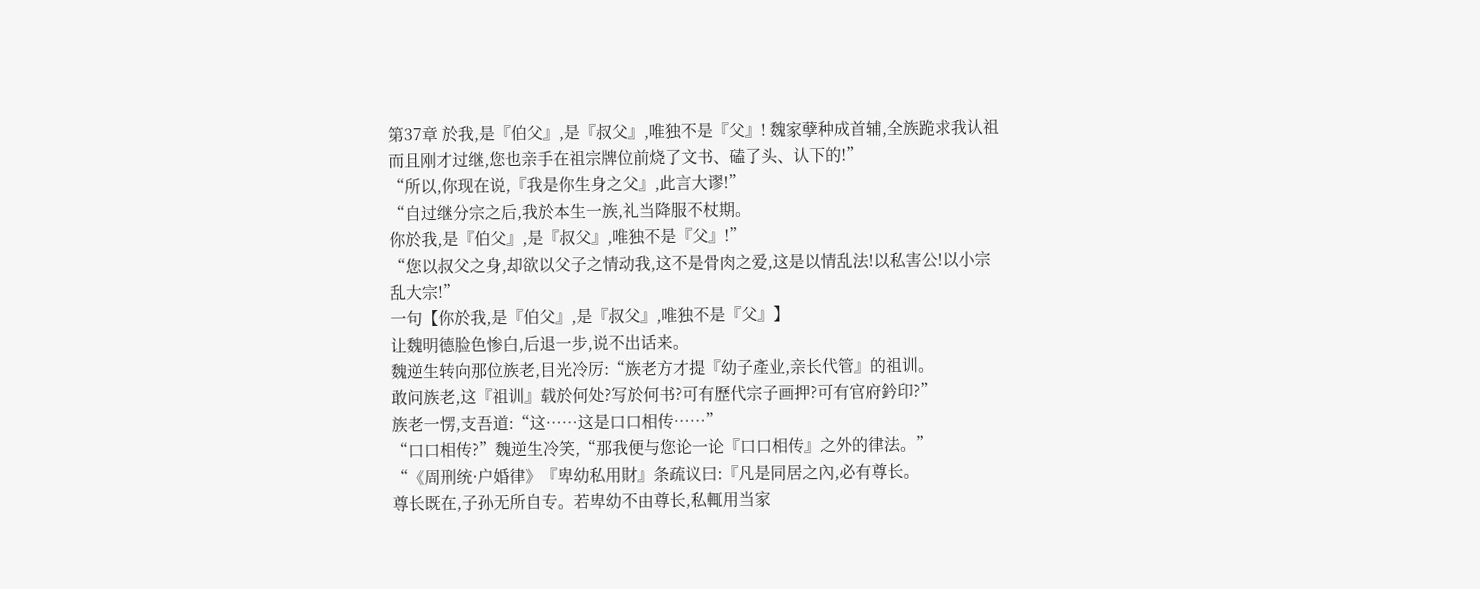第37章 於我,是『伯父』,是『叔父』,唯独不是『父』! 魏家孽种成首辅,全族跪求我认祖
而且刚才过继,您也亲手在祖宗牌位前烧了文书、磕了头、认下的!”
“所以,你现在说,『我是你生身之父』,此言大谬!”
“自过继分宗之后,我於本生一族,礼当降服不杖期。
你於我,是『伯父』,是『叔父』,唯独不是『父』!”
“您以叔父之身,却欲以父子之情动我,这不是骨肉之爱,这是以情乱法!以私害公!以小宗乱大宗!”
一句【你於我,是『伯父』,是『叔父』,唯独不是『父』】
让魏明德脸色惨白,后退一步,说不出话来。
魏逆生转向那位族老,目光冷厉:“族老方才提『幼子產业,亲长代管』的祖训。
敢问族老,这『祖训』载於何处?写於何书?可有歷代宗子画押?可有官府鈐印?”
族老一愣,支吾道:“这……这是口口相传……”
“口口相传?”魏逆生冷笑,“那我便与您论一论『口口相传』之外的律法。”
“《周刑统·户婚律》『卑幼私用財』条疏议曰:『凡是同居之內,必有尊长。
尊长既在,子孙无所自专。若卑幼不由尊长,私輒用当家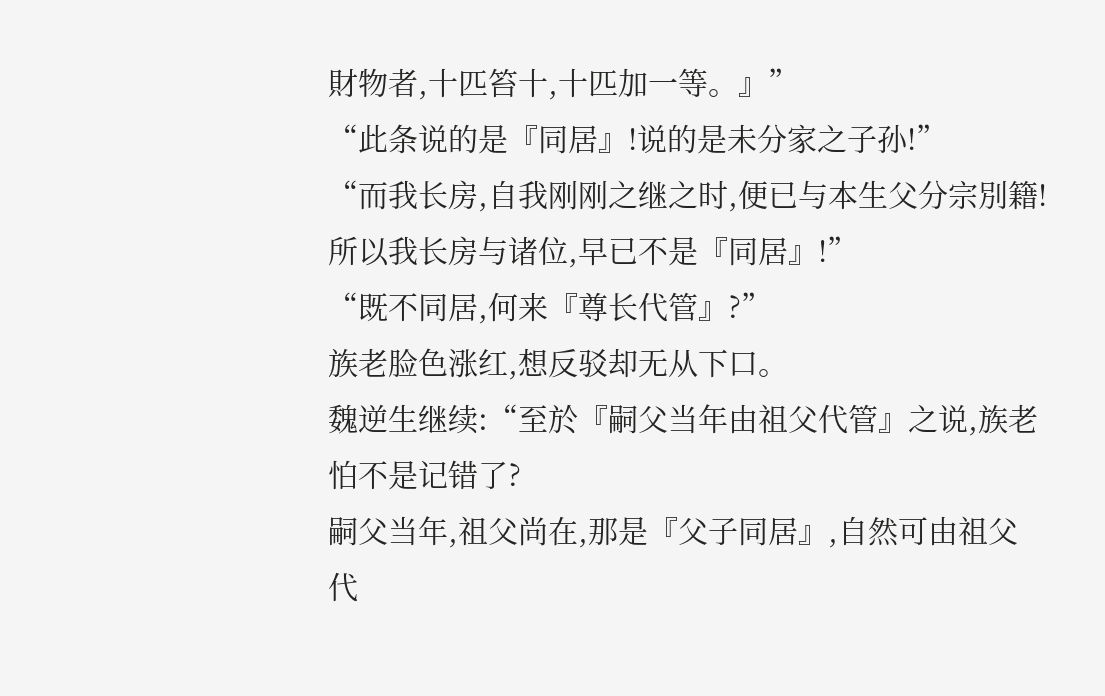財物者,十匹笞十,十匹加一等。』”
“此条说的是『同居』!说的是未分家之子孙!”
“而我长房,自我刚刚之继之时,便已与本生父分宗別籍!
所以我长房与诸位,早已不是『同居』!”
“既不同居,何来『尊长代管』?”
族老脸色涨红,想反驳却无从下口。
魏逆生继续:“至於『嗣父当年由祖父代管』之说,族老怕不是记错了?
嗣父当年,祖父尚在,那是『父子同居』,自然可由祖父代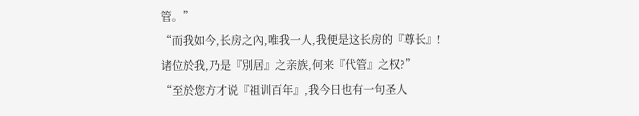管。”
“而我如今,长房之內,唯我一人,我便是这长房的『尊长』!
诸位於我,乃是『別居』之亲族,何来『代管』之权?”
“至於您方才说『祖训百年』,我今日也有一句圣人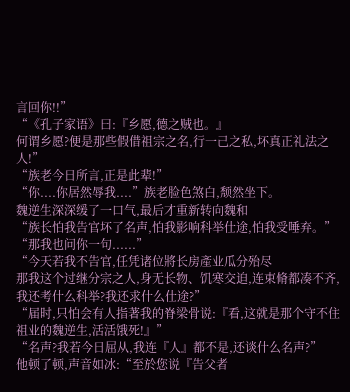言回你!!”
“《孔子家语》曰:『乡愿,德之贼也。』
何谓乡愿?便是那些假借祖宗之名,行一己之私,坏真正礼法之人!”
“族老今日所言,正是此辈!”
“你....你居然辱我....”族老脸色煞白,颓然坐下。
魏逆生深深缓了一口气,最后才重新转向魏和
“族长怕我告官坏了名声,怕我影响科举仕途,怕我受唾弃。”
“那我也问你一句......”
“今天若我不告官,任凭诸位將长房產业瓜分殆尽
那我这个过继分宗之人,身无长物、饥寒交迫,连束脩都凑不齐,我还考什么科举?我还求什么仕途?”
“届时,只怕会有人指著我的脊梁骨说:『看,这就是那个守不住祖业的魏逆生,活活饿死!』”
“名声?我若今日屈从,我连『人』都不是,还谈什么名声?”
他顿了顿,声音如冰:“至於您说『告父者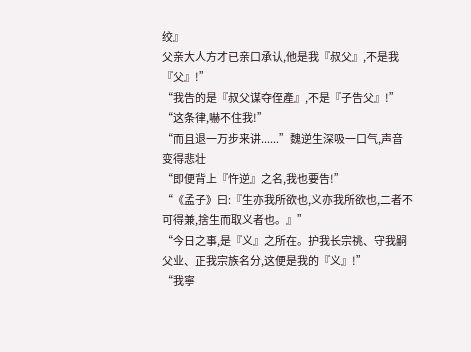绞』
父亲大人方才已亲口承认,他是我『叔父』,不是我『父』!”
“我告的是『叔父谋夺侄產』,不是『子告父』!”
“这条律,嚇不住我!”
“而且退一万步来讲......”魏逆生深吸一口气,声音变得悲壮
“即便背上『忤逆』之名,我也要告!”
“《孟子》曰:『生亦我所欲也,义亦我所欲也,二者不可得兼,捨生而取义者也。』”
“今日之事,是『义』之所在。护我长宗祧、守我嗣父业、正我宗族名分,这便是我的『义』!”
“我寧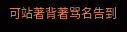可站著背著骂名告到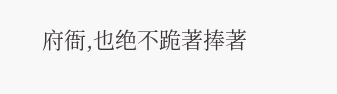府衙,也绝不跪著捧著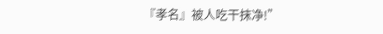『孝名』被人吃干抹净!”